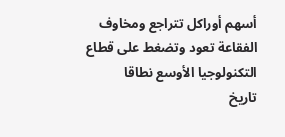أسهم أوراكل تتراجع ومخاوف الفقاعة تعود وتضغط على قطاع التكنولوجيا الأوسع نطاقا
تاريخ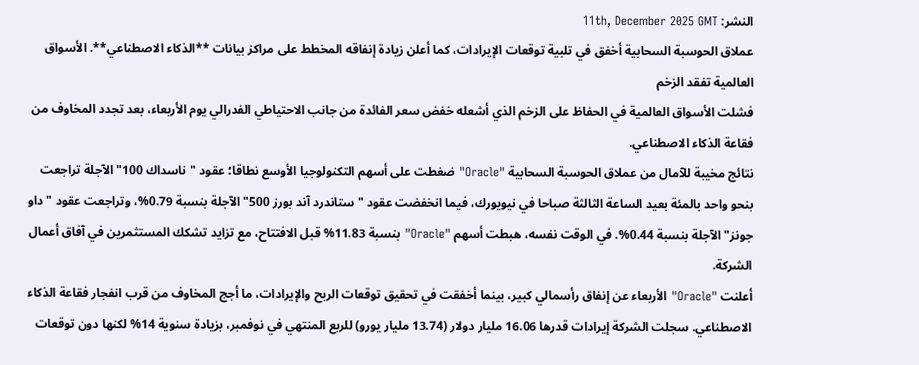النشر: 11th, December 2025 GMT
عملاق الحوسبة السحابية أخفق في تلبية توقعات الإيرادات، كما أعلن زيادة إنفاقه المخطط على مراكز بيانات **الذكاء الاصطناعي**. الأسواق العالمية تفقد الزخم
فشلت الأسواق العالمية في الحفاظ على الزخم الذي أشعله خفض سعر الفائدة من جانب الاحتياطي الفدرالي يوم الأربعاء، بعد تجدد المخاوف من فقاعة الذكاء الاصطناعي.
نتائج مخيبة للآمال من عملاق الحوسبة السحابية "Oracle" ضغطت على أسهم التكنولوجيا الأوسع نطاقا؛ عقود "ناسداك 100" الآجلة تراجعت بنحو واحد بالمئة بعيد الساعة الثالثة صباحا في نيويورك، فيما انخفضت عقود "ستاندرد آند بورز 500" الآجلة بنسبة 0.79%، وتراجعت عقود "داو جونز" الآجلة بنسبة 0.44%. في الوقت نفسه، هبطت أسهم "Oracle" بنسبة 11.83% قبل الافتتاح، مع تزايد تشكك المستثمرين في آفاق أعمال الشركة.
أعلنت "Oracle" الأربعاء عن إنفاق رأسمالي كبير، بينما أخفقت في تحقيق توقعات الربح والإيرادات، ما أجج المخاوف من قرب انفجار فقاعة الذكاء الاصطناعي. سجلت الشركة إيرادات قدرها 16.06 مليار دولار (13.74 مليار يورو) للربع المنتهي في نوفمبر، بزيادة سنوية 14% لكنها دون توقعات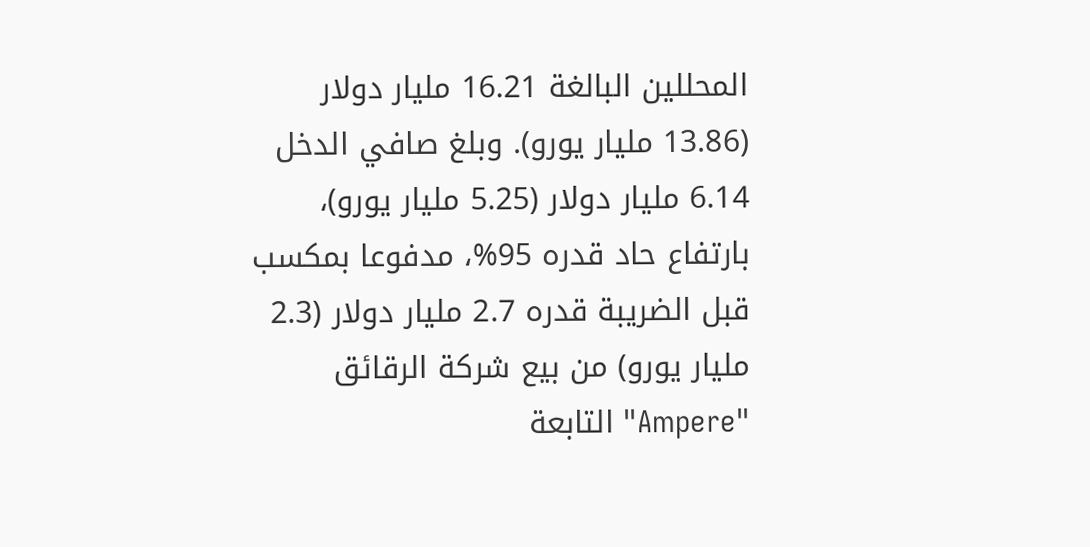المحللين البالغة 16.21 مليار دولار (13.86 مليار يورو). وبلغ صافي الدخل 6.14 مليار دولار (5.25 مليار يورو)، بارتفاع حاد قدره 95%، مدفوعا بمكسب قبل الضريبة قدره 2.7 مليار دولار (2.3 مليار يورو) من بيع شركة الرقائق "Ampere" التابعة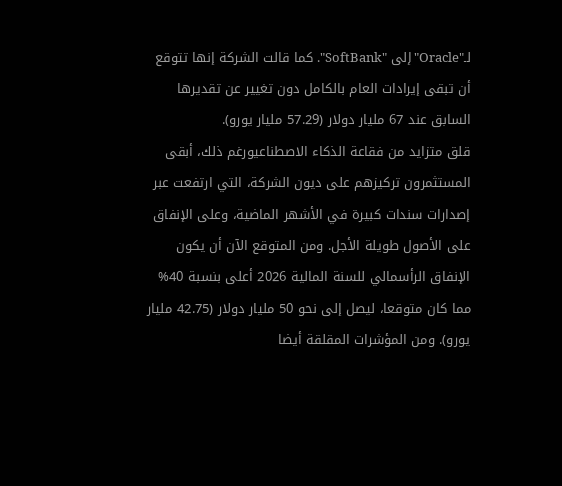لـ"Oracle" إلى "SoftBank". كما قالت الشركة إنها تتوقع أن تبقى إيرادات العام بالكامل دون تغيير عن تقديرها السابق عند 67 مليار دولار (57.29 مليار يورو).
قلق متزايد من فقاعة الذكاء الاصطناعيورغم ذلك، أبقى المستثمرون تركيزهم على ديون الشركة، التي ارتفعت عبر إصدارات سندات كبيرة في الأشهر الماضية، وعلى الإنفاق على الأصول طويلة الأجل. ومن المتوقع الآن أن يكون الإنفاق الرأسمالي للسنة المالية 2026 أعلى بنسبة 40% مما كان متوقعا، ليصل إلى نحو 50 مليار دولار (42.75 مليار يورو). ومن المؤشرات المقلقة أيضا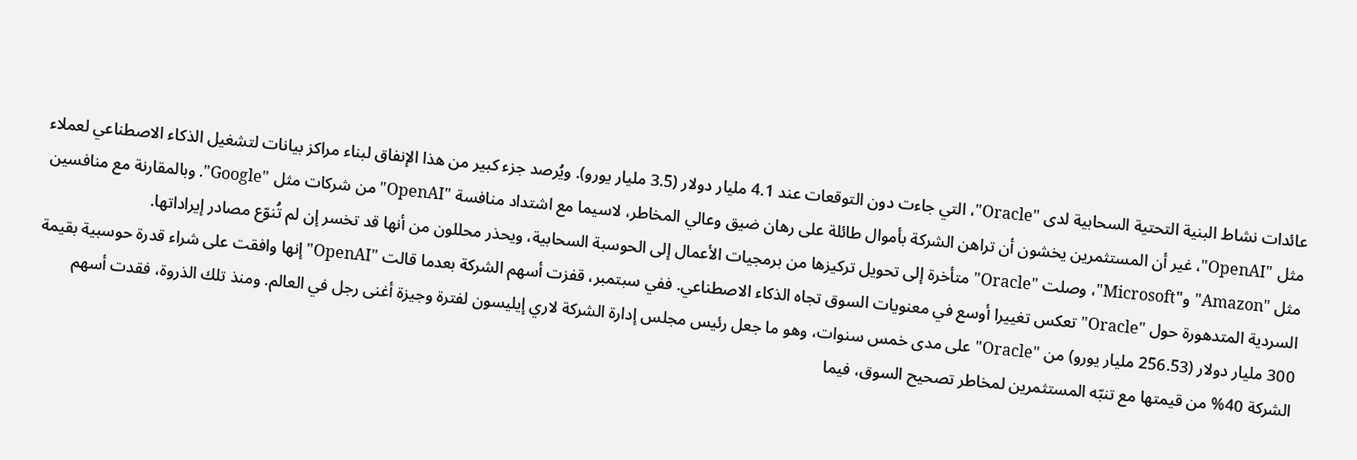عائدات نشاط البنية التحتية السحابية لدى "Oracle"، التي جاءت دون التوقعات عند 4.1 مليار دولار (3.5 مليار يورو). ويُرصد جزء كبير من هذا الإنفاق لبناء مراكز بيانات لتشغيل الذكاء الاصطناعي لعملاء مثل "OpenAI"، غير أن المستثمرين يخشون أن تراهن الشركة بأموال طائلة على رهان ضيق وعالي المخاطر، لاسيما مع اشتداد منافسة "OpenAI" من شركات مثل "Google". وبالمقارنة مع منافسين مثل "Amazon" و"Microsoft"، وصلت "Oracle" متأخرة إلى تحويل تركيزها من برمجيات الأعمال إلى الحوسبة السحابية، ويحذر محللون من أنها قد تخسر إن لم تُنوّع مصادر إيراداتها.
السردية المتدهورة حول "Oracle" تعكس تغييرا أوسع في معنويات السوق تجاه الذكاء الاصطناعي. ففي سبتمبر، قفزت أسهم الشركة بعدما قالت "OpenAI" إنها وافقت على شراء قدرة حوسبية بقيمة 300 مليار دولار (256.53 مليار يورو) من "Oracle" على مدى خمس سنوات، وهو ما جعل رئيس مجلس إدارة الشركة لاري إيليسون لفترة وجيزة أغنى رجل في العالم. ومنذ تلك الذروة، فقدت أسهم الشركة 40% من قيمتها مع تنبّه المستثمرين لمخاطر تصحيح السوق، فيما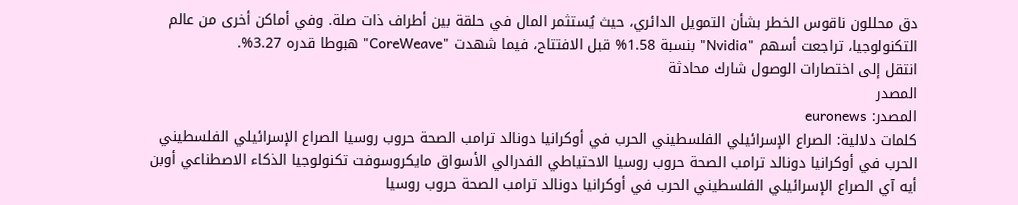دق محللون ناقوس الخطر بشأن التمويل الدائري، حيث يُستثمر المال في حلقة بين أطراف ذات صلة. وفي أماكن أخرى من عالم التكنولوجيا، تراجعت أسهم "Nvidia" بنسبة 1.58% قبل الافتتاح، فيما شهدت "CoreWeave" هبوطا قدره 3.27%.
انتقل إلى اختصارات الوصول شارك محادثة
المصدر
المصدر: euronews
كلمات دلالية: الصراع الإسرائيلي الفلسطيني الحرب في أوكرانيا دونالد ترامب الصحة حروب روسيا الصراع الإسرائيلي الفلسطيني الحرب في أوكرانيا دونالد ترامب الصحة حروب روسيا الاحتياطي الفدرالي الأسواق مايكروسوفت تكنولوجيا الذكاء الاصطناعي أوبن أيه آي الصراع الإسرائيلي الفلسطيني الحرب في أوكرانيا دونالد ترامب الصحة حروب روسيا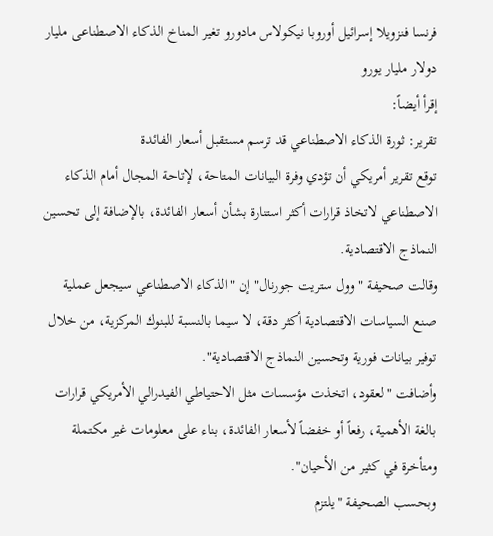فرنسا فنزويلا إسرائيل أوروبا نيكولاس مادورو تغير المناخ الذکاء الاصطناعی ملیار دولار ملیار یورو
إقرأ أيضاً:
تقرير: ثورة الذكاء الاصطناعي قد ترسم مستقبل أسعار الفائدة
توقع تقرير أمريكي أن تؤدي وفرة البيانات المتاحة، لإتاحة المجال أمام الذكاء الاصطناعي لاتخاذ قرارات أكثر استنارة بشأن أسعار الفائدة، بالإضافة إلى تحسين النماذج الاقتصادية.
وقالت صحيفة "وول ستريت جورنال" إن "الذكاء الاصطناعي سيجعل عملية صنع السياسات الاقتصادية أكثر دقة، لا سيما بالنسبة للبنوك المركزية، من خلال توفير بيانات فورية وتحسين النماذج الاقتصادية".
وأضافت "لعقود، اتخذت مؤسسات مثل الاحتياطي الفيدرالي الأمريكي قرارات بالغة الأهمية، رفعاً أو خفضاً لأسعار الفائدة، بناء على معلومات غير مكتملة ومتأخرة في كثير من الأحيان".
وبحسب الصحيفة "يلتزم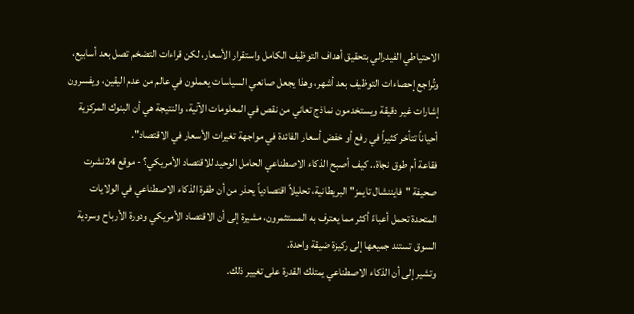الاحتياطي الفيدرالي بتحقيق أهداف التوظيف الكامل واستقرار الأسعار، لكن قراءات التضخم تصل بعد أسابيع، وتُراجع إحصاءات التوظيف بعد أشهر، وهذا يجعل صانعي السياسات يعملون في عالم من عدم اليقين، ويفسرون إشارات غير دقيقة ويستخدمون نماذج تعاني من نقص في المعلومات الآنية، والنتيجة هي أن البنوك المركزية أحياناً تتأخر كثيراً في رفع أو خفض أسعار الفائدة في مواجهة تغيرات الأسعار في الاقتصاد".
فقاعة أم طوق نجاة.. كيف أصبح الذكاء الاصطناعي الحامل الوحيد للاقتصاد الأمريكي؟ - موقع 24نشرت صحيفة "فايننشال تايمز" البريطانية، تحليلاً اقتصادياً يحذر من أن طفرة الذكاء الاصطناعي في الولايات المتحدة تحمل أعباءً أكثر مما يعترف به المستثمرون، مشيرة إلى أن الاقتصاد الأمريكي ودورة الأرباح وسردية السوق تستند جميعها إلى ركيزة ضيقة واحدة.
وتشير إلى أن الذكاء الاصطناعي يمتلك القدرة على تغيير ذلك.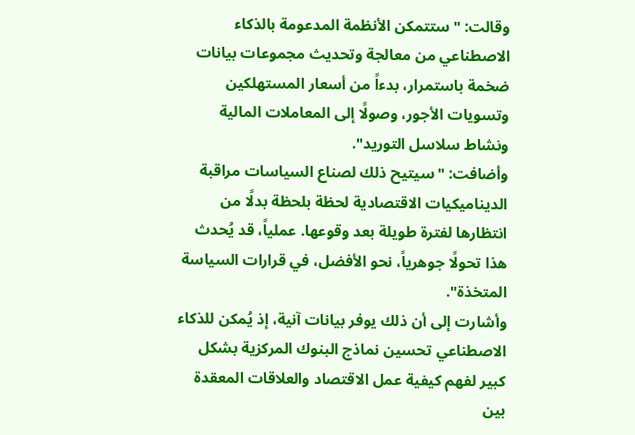وقالت: "ستتمكن الأنظمة المدعومة بالذكاء الاصطناعي من معالجة وتحديث مجموعات بيانات ضخمة باستمرار، بدءاً من أسعار المستهلكين وتسويات الأجور، وصولًا إلى المعاملات المالية ونشاط سلاسل التوريد".
وأضافت: "سيتيح ذلك لصناع السياسات مراقبة الديناميكيات الاقتصادية لحظة بلحظة بدلًا من انتظارها لفترة طويلة بعد وقوعها. عملياً، قد يُحدث هذا تحولًا جوهرياً، نحو الأفضل، في قرارات السياسة المتخذة".
وأشارت إلى أن ذلك يوفر بيانات آنية، إذ يُمكن للذكاء الاصطناعي تحسين نماذج البنوك المركزية بشكل كبير لفهم كيفية عمل الاقتصاد والعلاقات المعقدة بين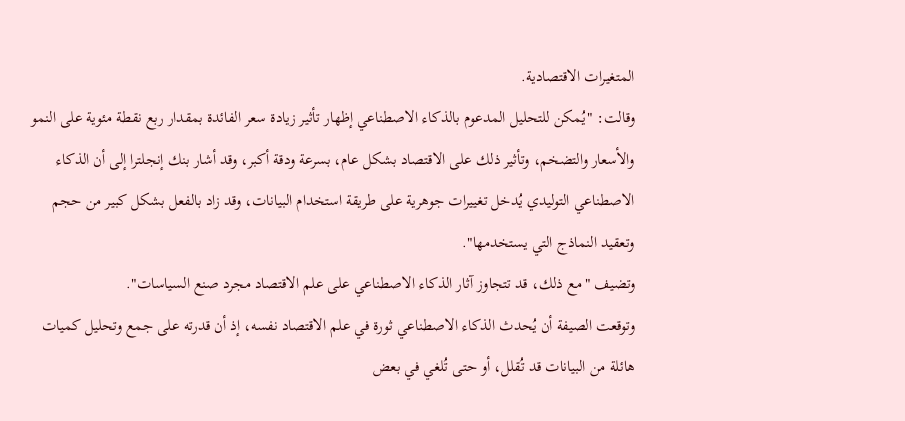المتغيرات الاقتصادية.
وقالت: "يُمكن للتحليل المدعوم بالذكاء الاصطناعي إظهار تأثير زيادة سعر الفائدة بمقدار ربع نقطة مئوية على النمو والأسعار والتضخم، وتأثير ذلك على الاقتصاد بشكل عام، بسرعة ودقة أكبر، وقد أشار بنك إنجلترا إلى أن الذكاء الاصطناعي التوليدي يُدخل تغييرات جوهرية على طريقة استخدام البيانات، وقد زاد بالفعل بشكل كبير من حجم وتعقيد النماذج التي يستخدمها".
وتضيف "مع ذلك، قد تتجاوز آثار الذكاء الاصطناعي على علم الاقتصاد مجرد صنع السياسات".
وتوقعت الصيفة أن يُحدث الذكاء الاصطناعي ثورة في علم الاقتصاد نفسه، إذ أن قدرته على جمع وتحليل كميات هائلة من البيانات قد تُقلل، أو حتى تُلغي في بعض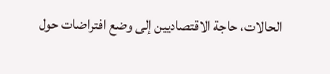الحالات، حاجة الاقتصاديين إلى وضع افتراضات حول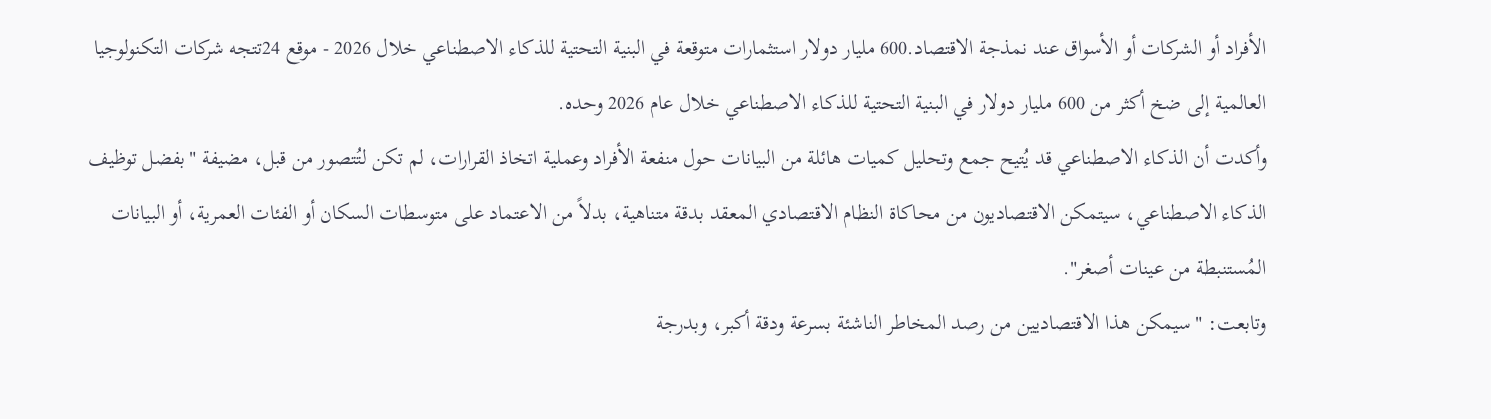الأفراد أو الشركات أو الأسواق عند نمذجة الاقتصاد.600 مليار دولار استثمارات متوقعة في البنية التحتية للذكاء الاصطناعي خلال 2026 - موقع 24تتجه شركات التكنولوجيا العالمية إلى ضخ أكثر من 600 مليار دولار في البنية التحتية للذكاء الاصطناعي خلال عام 2026 وحده.
وأكدت أن الذكاء الاصطناعي قد يُتيح جمع وتحليل كميات هائلة من البيانات حول منفعة الأفراد وعملية اتخاذ القرارات، لم تكن لتُتصور من قبل، مضيفة "بفضل توظيف الذكاء الاصطناعي، سيتمكن الاقتصاديون من محاكاة النظام الاقتصادي المعقد بدقة متناهية، بدلاً من الاعتماد على متوسطات السكان أو الفئات العمرية، أو البيانات المُستنبطة من عينات أصغر".
وتابعت: "سيمكن هذا الاقتصاديين من رصد المخاطر الناشئة بسرعة ودقة أكبر، وبدرجة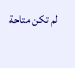لم تكن متاحة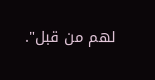لهم من قبل".